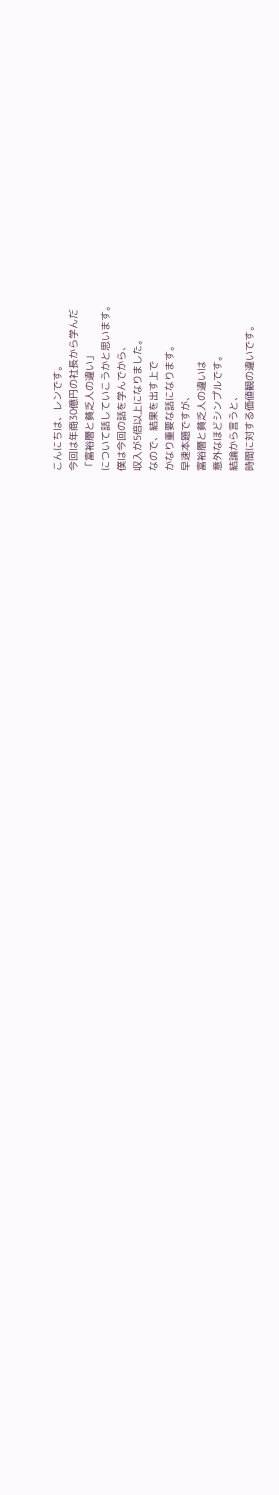こんにちは、レンです。
今回は年商30億円の社長から学んだ
「富裕層と貧乏人の違い」
について話していこうかと思います。
僕は今回の話を学んでから、
収入が5倍以上になりました。
なので、結果を出す上で
かなり重要な話になります。
早速本題ですが、
富裕層と貧乏人の違いは
意外なほどシンプルです。
結論から言うと、
時間に対する価値観の違いです。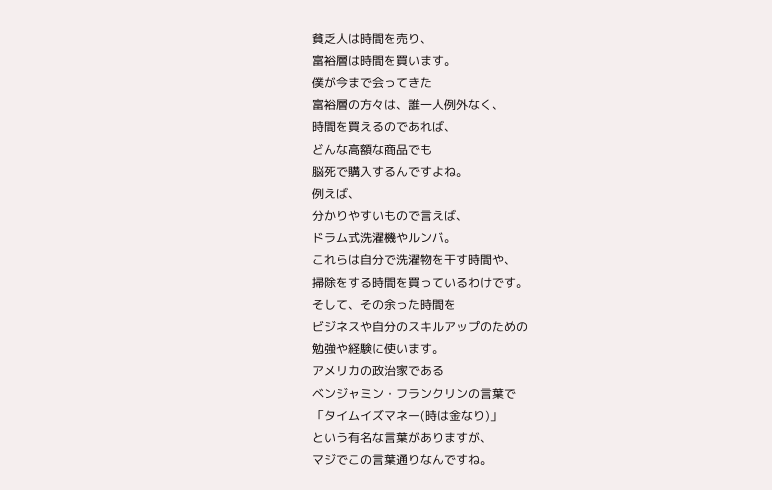貧乏人は時間を売り、
富裕層は時間を買います。
僕が今まで会ってきた
富裕層の方々は、誰一人例外なく、
時間を買えるのであれば、
どんな高額な商品でも
脳死で購入するんですよね。
例えば、
分かりやすいもので言えば、
ドラム式洗濯機やルンバ。
これらは自分で洗濯物を干す時間や、
掃除をする時間を買っているわけです。
そして、その余った時間を
ビジネスや自分のスキルアップのための
勉強や経験に使います。
アメリカの政治家である
ベンジャミン・フランクリンの言葉で
「タイムイズマネー(時は金なり)」
という有名な言葉がありますが、
マジでこの言葉通りなんですね。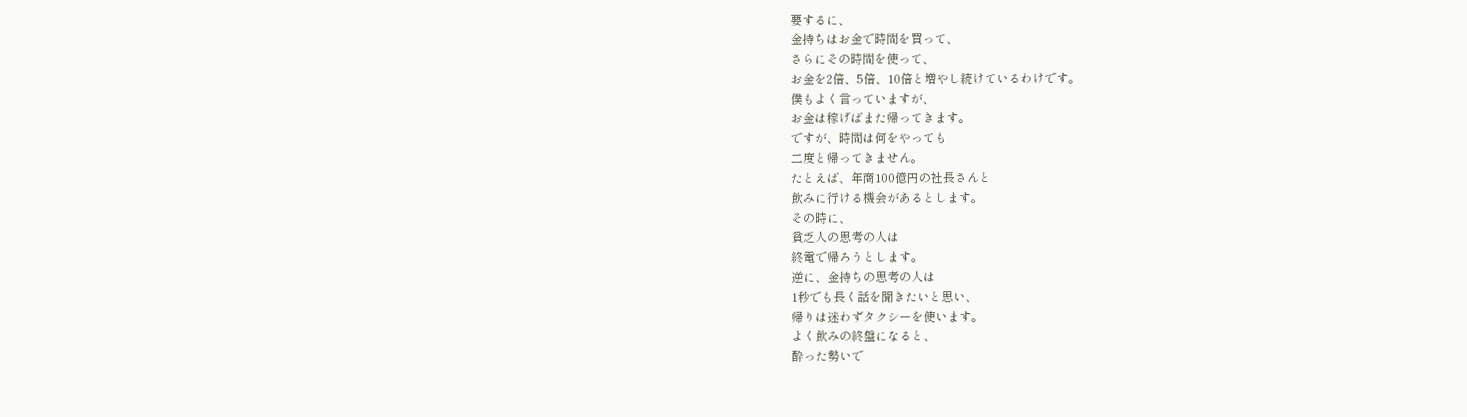要するに、
金持ちはお金で時間を買って、
さらにその時間を使って、
お金を2倍、5倍、10倍と増やし続けているわけです。
僕もよく言っていますが、
お金は稼げばまた帰ってきます。
ですが、時間は何をやっても
二度と帰ってきません。
たとえば、年商100億円の社長さんと
飲みに行ける機会があるとします。
その時に、
貧乏人の思考の人は
終電で帰ろうとします。
逆に、金持ちの思考の人は
1秒でも長く話を聞きたいと思い、
帰りは迷わずタクシーを使います。
よく飲みの終盤になると、
酔った勢いで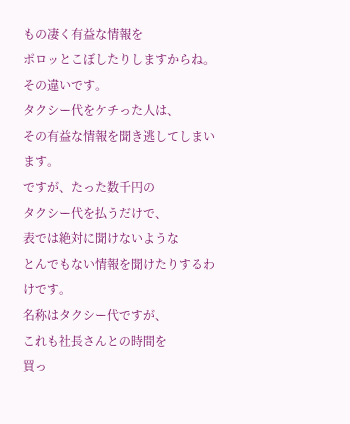もの凄く有益な情報を
ポロッとこぼしたりしますからね。
その違いです。
タクシー代をケチった人は、
その有益な情報を聞き逃してしまいます。
ですが、たった数千円の
タクシー代を払うだけで、
表では絶対に聞けないような
とんでもない情報を聞けたりするわけです。
名称はタクシー代ですが、
これも社長さんとの時間を
買っ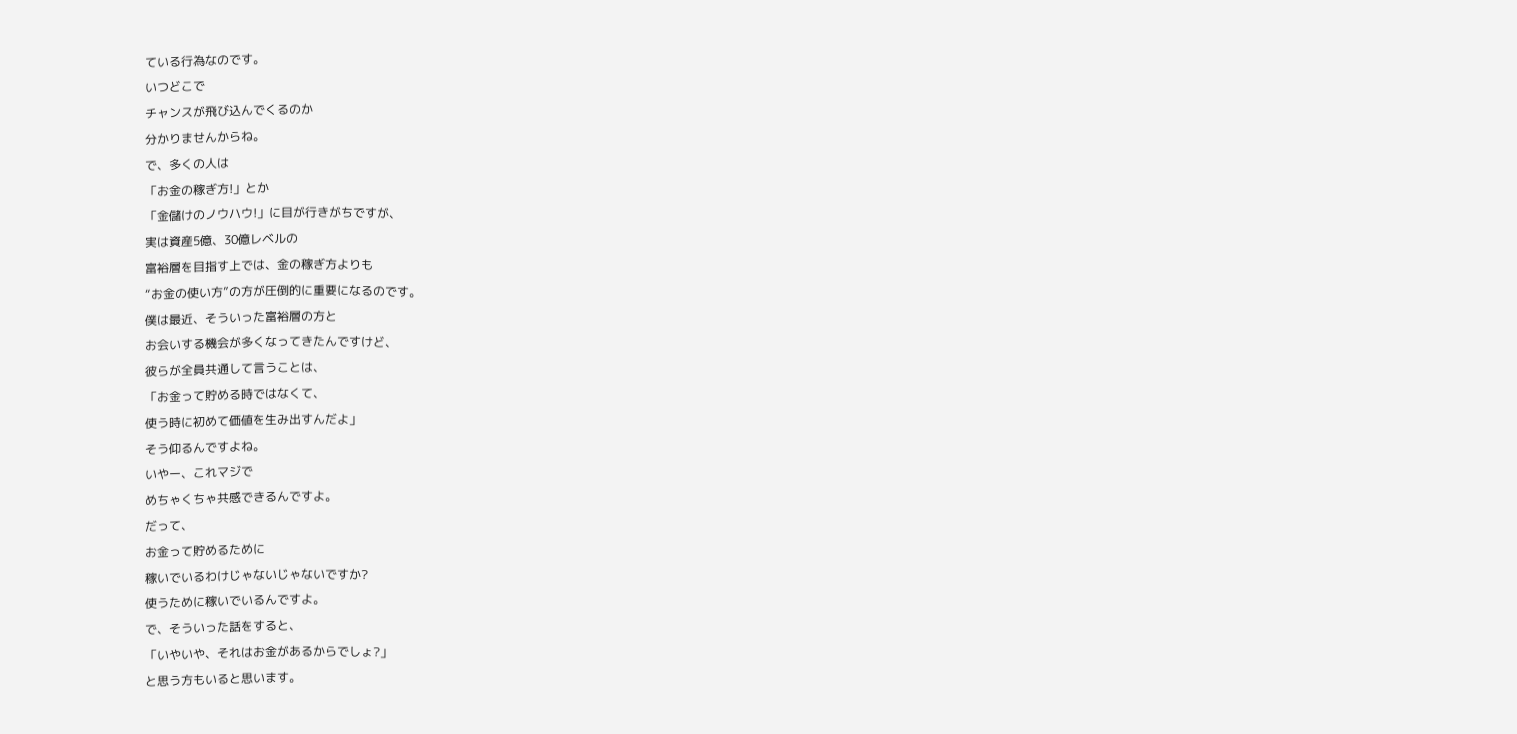ている行為なのです。
いつどこで
チャンスが飛び込んでくるのか
分かりませんからね。
で、多くの人は
「お金の稼ぎ方!」とか
「金儲けのノウハウ!」に目が行きがちですが、
実は資産5億、30億レベルの
富裕層を目指す上では、金の稼ぎ方よりも
“お金の使い方”の方が圧倒的に重要になるのです。
僕は最近、そういった富裕層の方と
お会いする機会が多くなってきたんですけど、
彼らが全員共通して言うことは、
「お金って貯める時ではなくて、
使う時に初めて価値を生み出すんだよ」
そう仰るんですよね。
いやー、これマジで
めちゃくちゃ共感できるんですよ。
だって、
お金って貯めるために
稼いでいるわけじゃないじゃないですか?
使うために稼いでいるんですよ。
で、そういった話をすると、
「いやいや、それはお金があるからでしょ?」
と思う方もいると思います。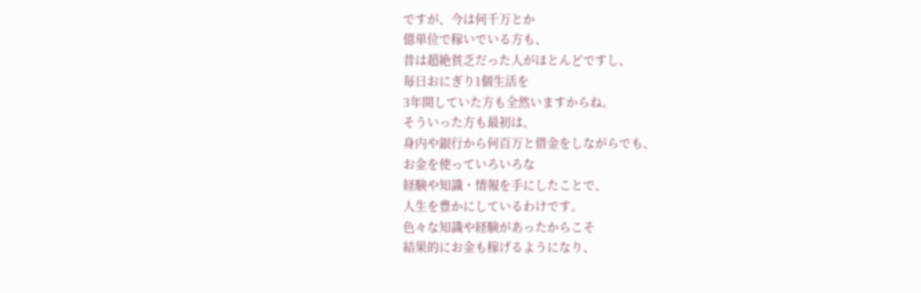ですが、今は何千万とか
億単位で稼いでいる方も、
昔は超絶貧乏だった人がほとんどですし、
毎日おにぎり1個生活を
3年間していた方も全然いますからね。
そういった方も最初は、
身内や銀行から何百万と借金をしながらでも、
お金を使っていろいろな
経験や知識・情報を手にしたことで、
人生を豊かにしているわけです。
色々な知識や経験があったからこそ
結果的にお金も稼げるようになり、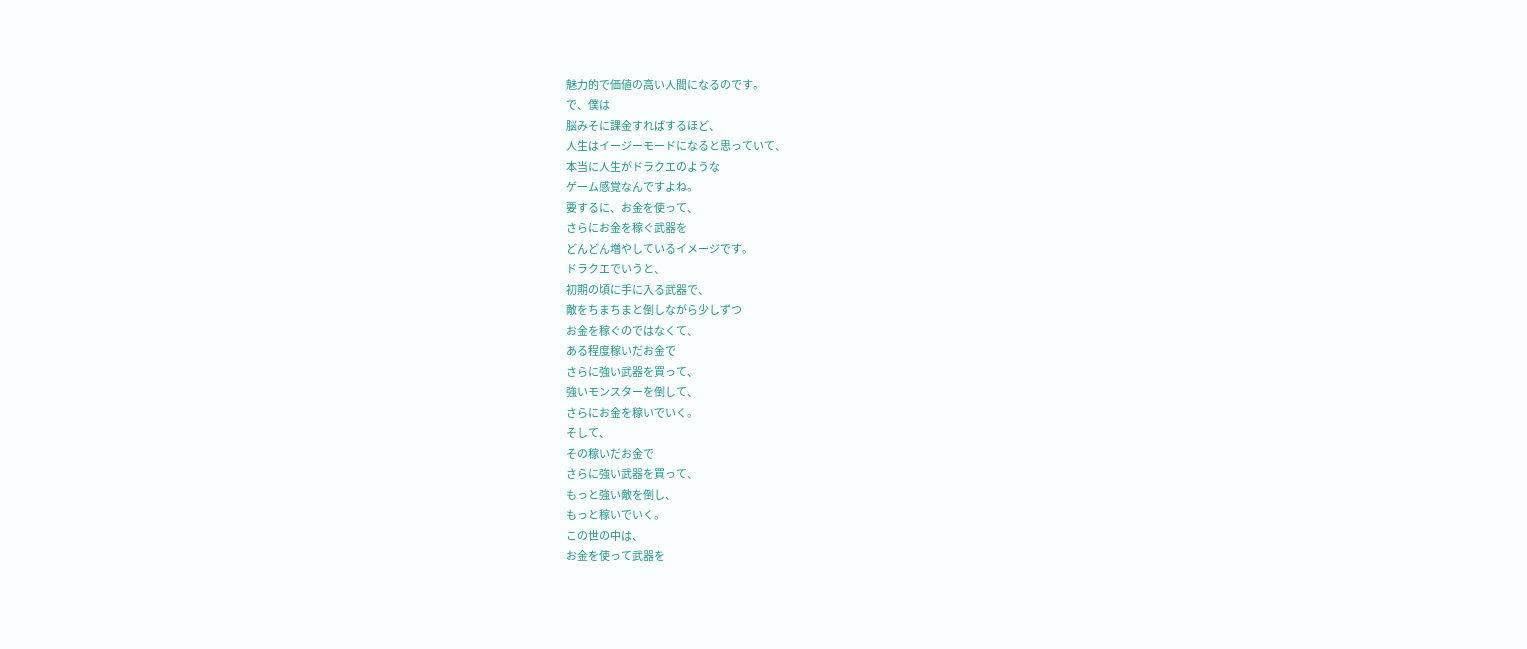魅力的で価値の高い人間になるのです。
で、僕は
脳みそに課金すればするほど、
人生はイージーモードになると思っていて、
本当に人生がドラクエのような
ゲーム感覚なんですよね。
要するに、お金を使って、
さらにお金を稼ぐ武器を
どんどん増やしているイメージです。
ドラクエでいうと、
初期の頃に手に入る武器で、
敵をちまちまと倒しながら少しずつ
お金を稼ぐのではなくて、
ある程度稼いだお金で
さらに強い武器を買って、
強いモンスターを倒して、
さらにお金を稼いでいく。
そして、
その稼いだお金で
さらに強い武器を買って、
もっと強い敵を倒し、
もっと稼いでいく。
この世の中は、
お金を使って武器を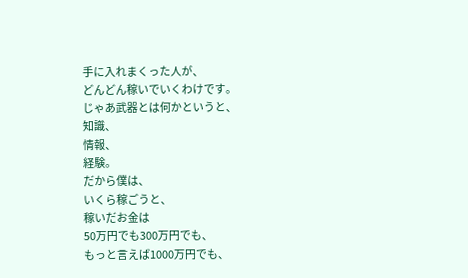手に入れまくった人が、
どんどん稼いでいくわけです。
じゃあ武器とは何かというと、
知識、
情報、
経験。
だから僕は、
いくら稼ごうと、
稼いだお金は
50万円でも300万円でも、
もっと言えば1000万円でも、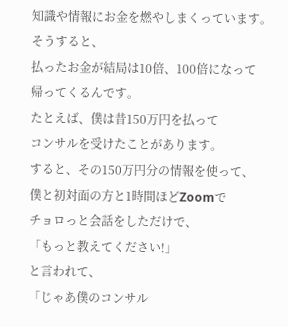知識や情報にお金を燃やしまくっています。
そうすると、
払ったお金が結局は10倍、100倍になって
帰ってくるんです。
たとえば、僕は昔150万円を払って
コンサルを受けたことがあります。
すると、その150万円分の情報を使って、
僕と初対面の方と1時間ほどZoomで
チョロっと会話をしただけで、
「もっと教えてください!」
と言われて、
「じゃあ僕のコンサル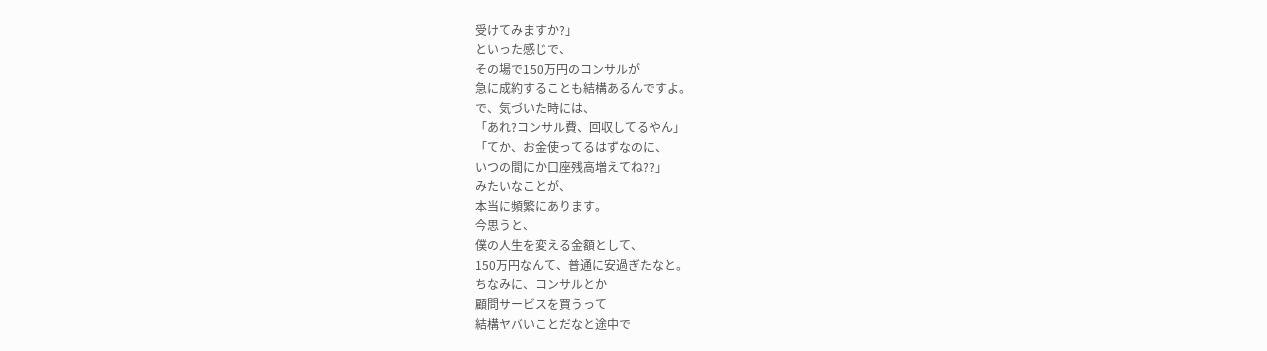受けてみますか?」
といった感じで、
その場で150万円のコンサルが
急に成約することも結構あるんですよ。
で、気づいた時には、
「あれ?コンサル費、回収してるやん」
「てか、お金使ってるはずなのに、
いつの間にか口座残高増えてね??」
みたいなことが、
本当に頻繁にあります。
今思うと、
僕の人生を変える金額として、
150万円なんて、普通に安過ぎたなと。
ちなみに、コンサルとか
顧問サービスを買うって
結構ヤバいことだなと途中で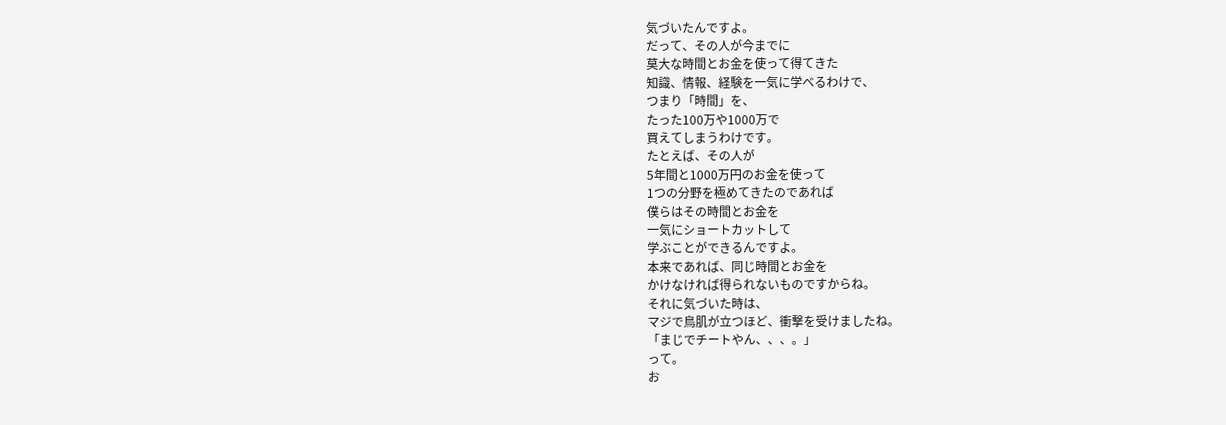気づいたんですよ。
だって、その人が今までに
莫大な時間とお金を使って得てきた
知識、情報、経験を一気に学べるわけで、
つまり「時間」を、
たった100万や1000万で
買えてしまうわけです。
たとえば、その人が
5年間と1000万円のお金を使って
1つの分野を極めてきたのであれば
僕らはその時間とお金を
一気にショートカットして
学ぶことができるんですよ。
本来であれば、同じ時間とお金を
かけなければ得られないものですからね。
それに気づいた時は、
マジで鳥肌が立つほど、衝撃を受けましたね。
「まじでチートやん、、、。」
って。
お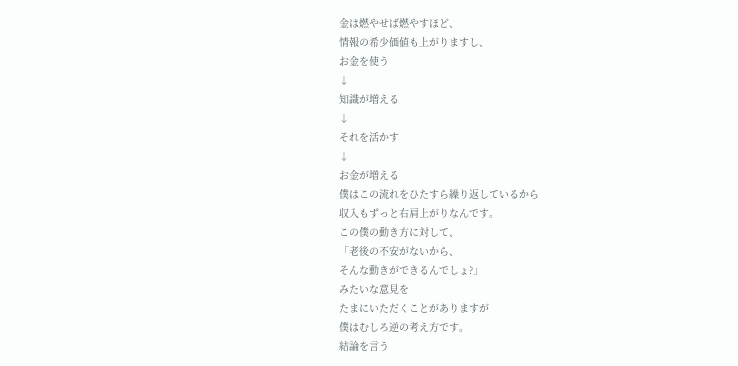金は燃やせば燃やすほど、
情報の希少価値も上がりますし、
お金を使う
↓
知識が増える
↓
それを活かす
↓
お金が増える
僕はこの流れをひたすら繰り返しているから
収入もずっと右肩上がりなんです。
この僕の動き方に対して、
「老後の不安がないから、
そんな動きができるんでしょ?」
みたいな意見を
たまにいただくことがありますが
僕はむしろ逆の考え方です。
結論を言う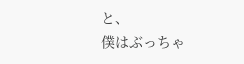と、
僕はぶっちゃ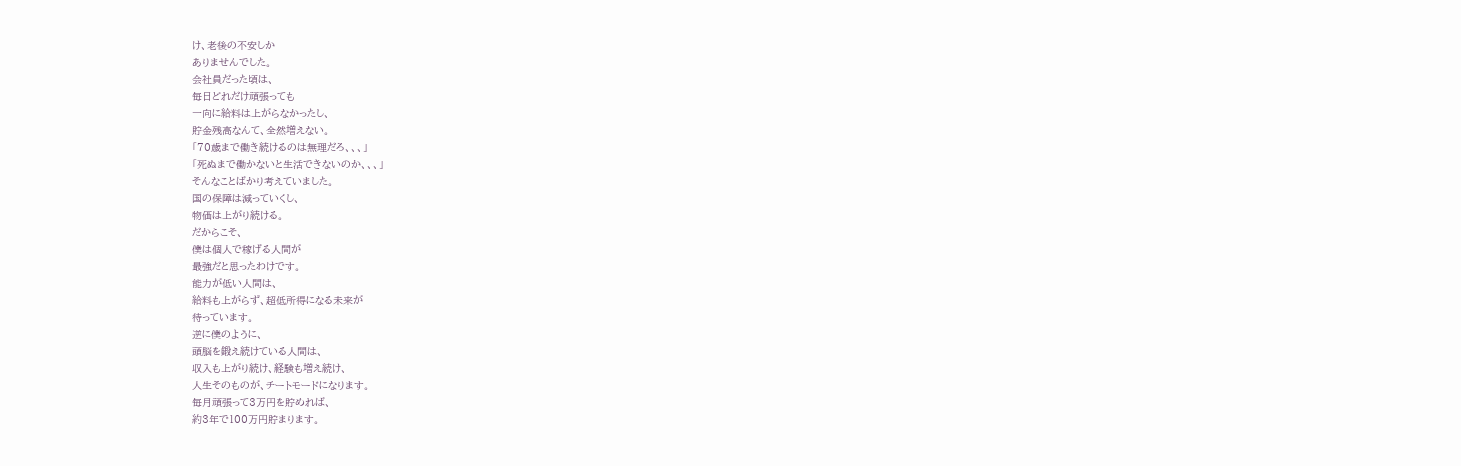け、老後の不安しか
ありませんでした。
会社員だった頃は、
毎日どれだけ頑張っても
一向に給料は上がらなかったし、
貯金残高なんて、全然増えない。
「70歳まで働き続けるのは無理だろ、、、」
「死ぬまで働かないと生活できないのか、、、」
そんなことばかり考えていました。
国の保障は減っていくし、
物価は上がり続ける。
だからこそ、
僕は個人で稼げる人間が
最強だと思ったわけです。
能力が低い人間は、
給料も上がらず、超低所得になる未来が
待っています。
逆に僕のように、
頭脳を鍛え続けている人間は、
収入も上がり続け、経験も増え続け、
人生そのものが、チートモードになります。
毎月頑張って3万円を貯めれば、
約3年で100万円貯まります。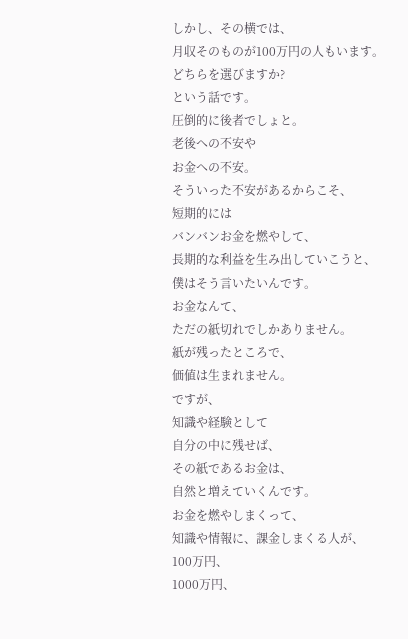しかし、その横では、
月収そのものが100万円の人もいます。
どちらを選びますか?
という話です。
圧倒的に後者でしょと。
老後への不安や
お金への不安。
そういった不安があるからこそ、
短期的には
バンバンお金を燃やして、
長期的な利益を生み出していこうと、
僕はそう言いたいんです。
お金なんて、
ただの紙切れでしかありません。
紙が残ったところで、
価値は生まれません。
ですが、
知識や経験として
自分の中に残せば、
その紙であるお金は、
自然と増えていくんです。
お金を燃やしまくって、
知識や情報に、課金しまくる人が、
100万円、
1000万円、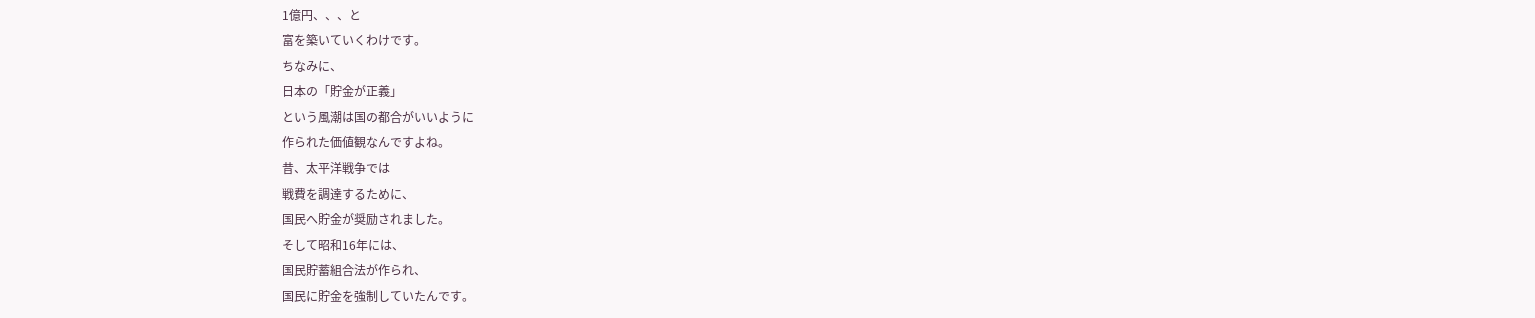1億円、、、と
富を築いていくわけです。
ちなみに、
日本の「貯金が正義」
という風潮は国の都合がいいように
作られた価値観なんですよね。
昔、太平洋戦争では
戦費を調達するために、
国民へ貯金が奨励されました。
そして昭和16年には、
国民貯蓄組合法が作られ、
国民に貯金を強制していたんです。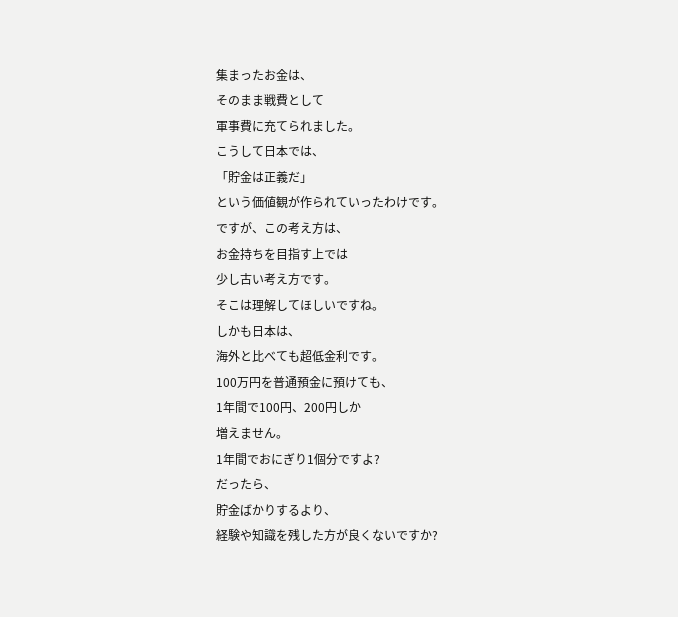集まったお金は、
そのまま戦費として
軍事費に充てられました。
こうして日本では、
「貯金は正義だ」
という価値観が作られていったわけです。
ですが、この考え方は、
お金持ちを目指す上では
少し古い考え方です。
そこは理解してほしいですね。
しかも日本は、
海外と比べても超低金利です。
100万円を普通預金に預けても、
1年間で100円、200円しか
増えません。
1年間でおにぎり1個分ですよ?
だったら、
貯金ばかりするより、
経験や知識を残した方が良くないですか?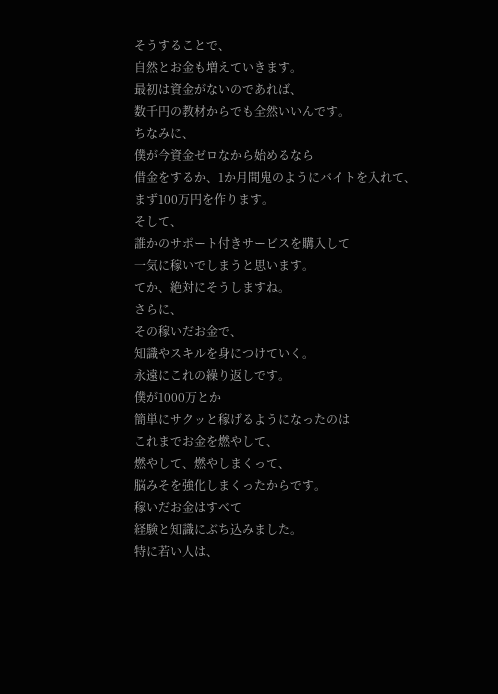そうすることで、
自然とお金も増えていきます。
最初は資金がないのであれば、
数千円の教材からでも全然いいんです。
ちなみに、
僕が今資金ゼロなから始めるなら
借金をするか、1か月間鬼のようにバイトを入れて、
まず100万円を作ります。
そして、
誰かのサポート付きサービスを購入して
一気に稼いでしまうと思います。
てか、絶対にそうしますね。
さらに、
その稼いだお金で、
知識やスキルを身につけていく。
永遠にこれの繰り返しです。
僕が1000万とか
簡単にサクッと稼げるようになったのは
これまでお金を燃やして、
燃やして、燃やしまくって、
脳みそを強化しまくったからです。
稼いだお金はすべて
経験と知識にぶち込みました。
特に若い人は、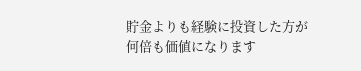貯金よりも経験に投資した方が
何倍も価値になります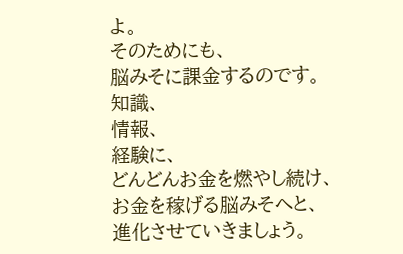よ。
そのためにも、
脳みそに課金するのです。
知識、
情報、
経験に、
どんどんお金を燃やし続け、
お金を稼げる脳みそへと、
進化させていきましょう。